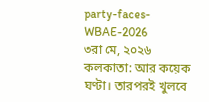party-faces-WBAE-2026
৩রা মে, ২০২৬
কলকাতা: আর কয়েক ঘণ্টা। তারপরই খুলবে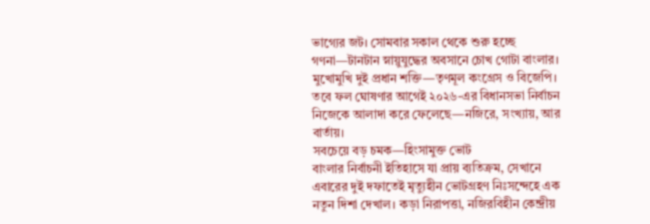ভাগ্যের জট। সোমবার সকাল থেকে শুরু হচ্ছে গণনা—টানটান স্নায়ুযুদ্ধের অবসানে চোখ গোটা বাংলার। মুখোমুখি দুই প্রধান শক্তি—তৃণমূল কংগ্রেস ও বিজেপি। তবে ফল ঘোষণার আগেই ২০২৬-এর বিধানসভা নির্বাচন নিজেকে আলাদা করে ফেলেছে—নজিরে, সংখ্যায়, আর বার্তায়।
সবচেয়ে বড় চমক—হিংসামুক্ত ভোট
বাংলার নির্বাচনী ইতিহাসে যা প্রায় ব্যতিক্রম, সেখানে এবারের দুই দফাতেই মৃত্যুহীন ভোটগ্রহণ নিঃসন্দেহে এক নতুন দিশা দেখাল। কড়া নিরাপত্তা, নজিরবিহীন কেন্দ্রীয়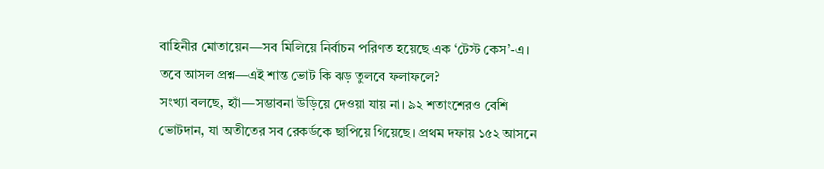বাহিনীর মোতায়েন—সব মিলিয়ে নির্বাচন পরিণত হয়েছে এক ‘টেস্ট কেস’-এ।
তবে আসল প্রশ্ন—এই শান্ত ভোট কি ঝড় তুলবে ফলাফলে?
সংখ্যা বলছে, হ্যাঁ—সম্ভাবনা উড়িয়ে দেওয়া যায় না। ৯২ শতাংশেরও বেশি ভোটদান, যা অতীতের সব রেকর্ডকে ছাপিয়ে গিয়েছে। প্রথম দফায় ১৫২ আসনে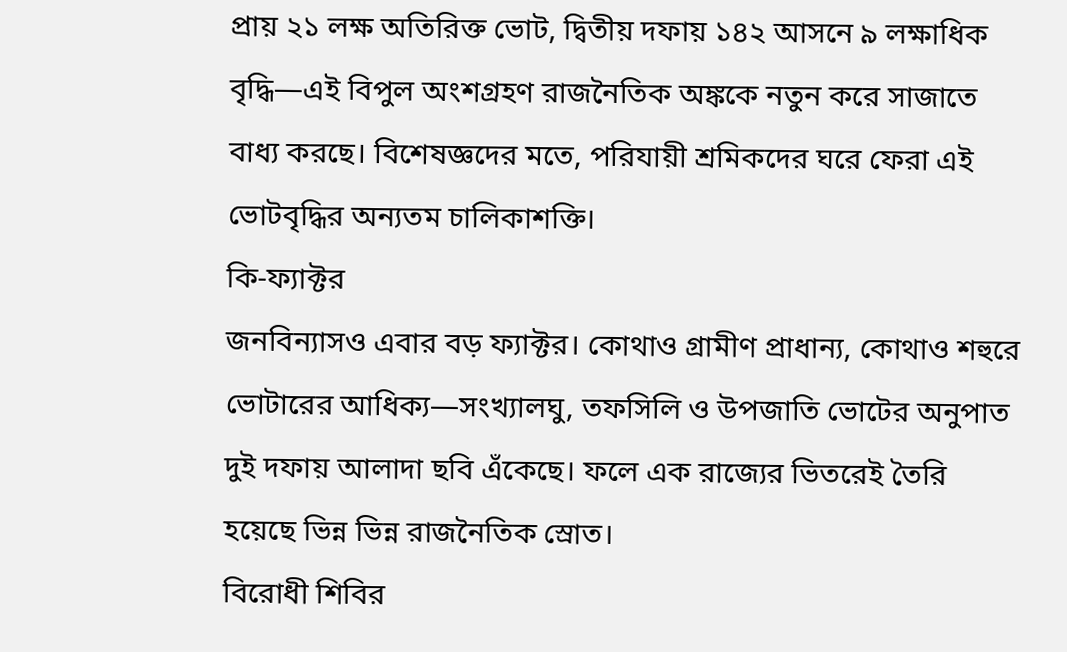প্রায় ২১ লক্ষ অতিরিক্ত ভোট, দ্বিতীয় দফায় ১৪২ আসনে ৯ লক্ষাধিক বৃদ্ধি—এই বিপুল অংশগ্রহণ রাজনৈতিক অঙ্ককে নতুন করে সাজাতে বাধ্য করছে। বিশেষজ্ঞদের মতে, পরিযায়ী শ্রমিকদের ঘরে ফেরা এই ভোটবৃদ্ধির অন্যতম চালিকাশক্তি।
কি-ফ্যাক্টর
জনবিন্যাসও এবার বড় ফ্যাক্টর। কোথাও গ্রামীণ প্রাধান্য, কোথাও শহুরে ভোটারের আধিক্য—সংখ্যালঘু, তফসিলি ও উপজাতি ভোটের অনুপাত দুই দফায় আলাদা ছবি এঁকেছে। ফলে এক রাজ্যের ভিতরেই তৈরি হয়েছে ভিন্ন ভিন্ন রাজনৈতিক স্রোত।
বিরোধী শিবির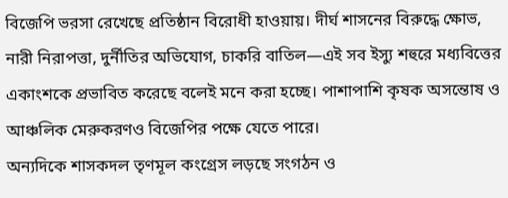বিজেপি ভরসা রেখেছে প্রতিষ্ঠান বিরোধী হাওয়ায়। দীর্ঘ শাসনের বিরুদ্ধে ক্ষোভ, নারী নিরাপত্তা, দুর্নীতির অভিযোগ, চাকরি বাতিল—এই সব ইস্যু শহুরে মধ্যবিত্তের একাংশকে প্রভাবিত করেছে বলেই মনে করা হচ্ছে। পাশাপাশি কৃষক অসন্তোষ ও আঞ্চলিক মেরুকরণও বিজেপির পক্ষে যেতে পারে।
অন্যদিকে শাসকদল তৃণমূল কংগ্রেস লড়ছে সংগঠন ও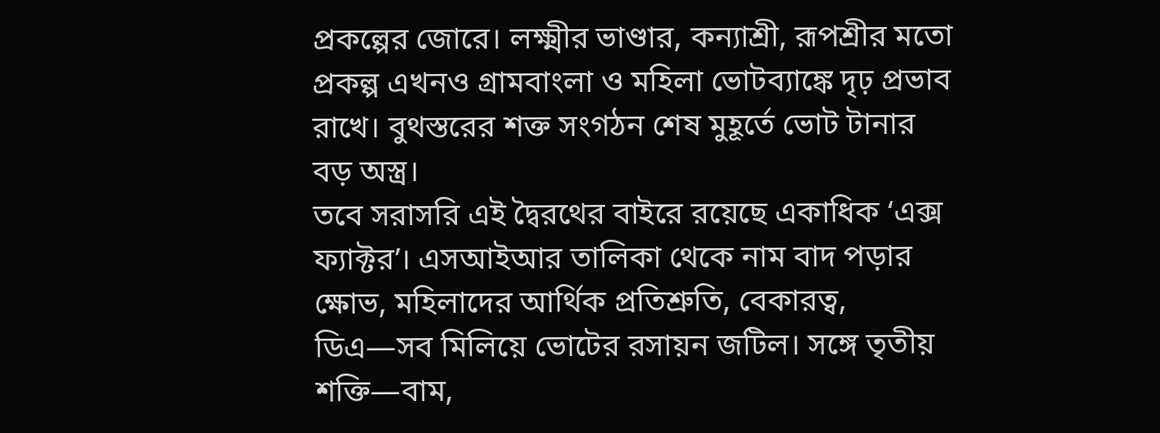প্রকল্পের জোরে। লক্ষ্মীর ভাণ্ডার, কন্যাশ্রী, রূপশ্রীর মতো প্রকল্প এখনও গ্রামবাংলা ও মহিলা ভোটব্যাঙ্কে দৃঢ় প্রভাব রাখে। বুথস্তরের শক্ত সংগঠন শেষ মুহূর্তে ভোট টানার বড় অস্ত্র।
তবে সরাসরি এই দ্বৈরথের বাইরে রয়েছে একাধিক ‘এক্স ফ্যাক্টর’। এসআইআর তালিকা থেকে নাম বাদ পড়ার ক্ষোভ, মহিলাদের আর্থিক প্রতিশ্রুতি, বেকারত্ব, ডিএ—সব মিলিয়ে ভোটের রসায়ন জটিল। সঙ্গে তৃতীয় শক্তি—বাম,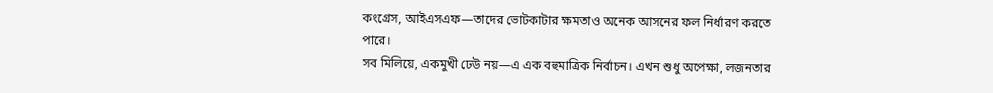কংগ্রেস, আইএসএফ—তাদের ভোটকাটার ক্ষমতাও অনেক আসনের ফল নির্ধারণ করতে পারে।
সব মিলিয়ে, একমুখী ঢেউ নয়—এ এক বহুমাত্রিক নির্বাচন। এখন শুধু অপেক্ষা, লজনতার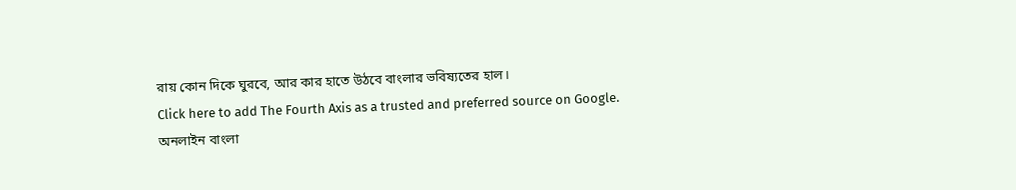রায় কোন দিকে ঘুরবে, আর কার হাতে উঠবে বাংলার ভবিষ্যতের হাল।
Click here to add The Fourth Axis as a trusted and preferred source on Google.
অনলাইন বাংলা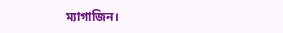ম্যাগাজিন।